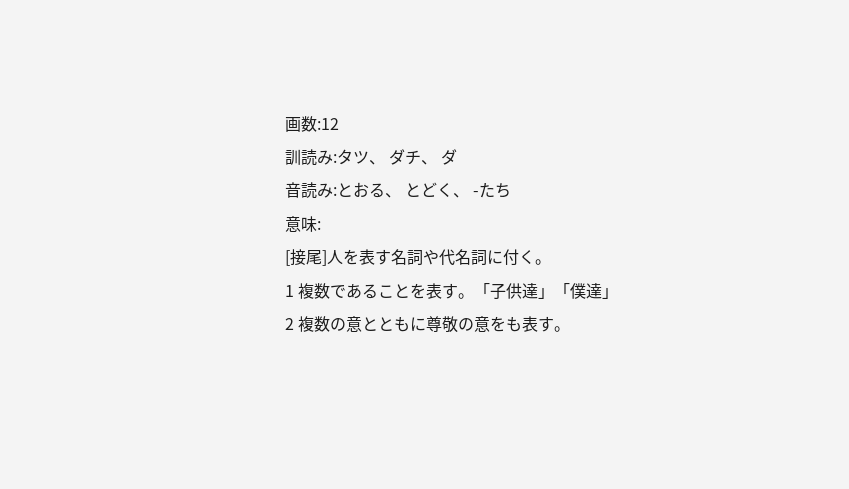画数:12
訓読み:タツ、 ダチ、 ダ
音読み:とおる、 とどく、 -たち
意味:
[接尾]人を表す名詞や代名詞に付く。
1 複数であることを表す。「子供達」「僕達」
2 複数の意とともに尊敬の意をも表す。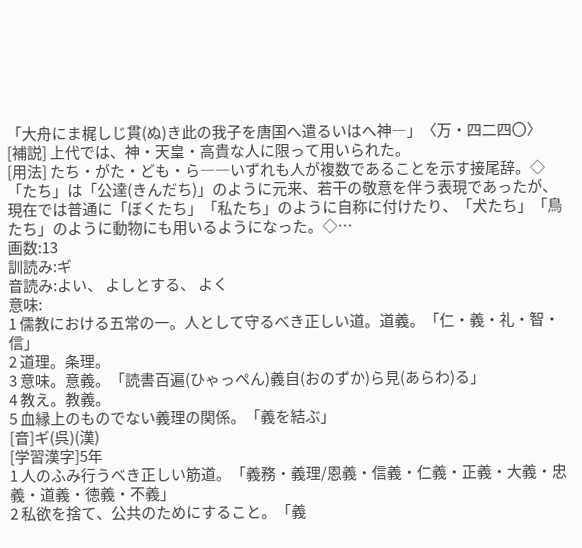「大舟にま梶しじ貫(ぬ)き此の我子を唐国へ遣るいはへ神―」〈万・四二四〇〉
[補説] 上代では、神・天皇・高貴な人に限って用いられた。
[用法] たち・がた・ども・ら――いずれも人が複数であることを示す接尾辞。◇「たち」は「公達(きんだち)」のように元来、若干の敬意を伴う表現であったが、現在では普通に「ぼくたち」「私たち」のように自称に付けたり、「犬たち」「鳥たち」のように動物にも用いるようになった。◇…
画数:13
訓読み:ギ
音読み:よい、 よしとする、 よく
意味:
1 儒教における五常の一。人として守るべき正しい道。道義。「仁・義・礼・智・信」
2 道理。条理。
3 意味。意義。「読書百遍(ひゃっぺん)義自(おのずか)ら見(あらわ)る」
4 教え。教義。
5 血縁上のものでない義理の関係。「義を結ぶ」
[音]ギ(呉)(漢)
[学習漢字]5年
1 人のふみ行うべき正しい筋道。「義務・義理/恩義・信義・仁義・正義・大義・忠義・道義・徳義・不義」
2 私欲を捨て、公共のためにすること。「義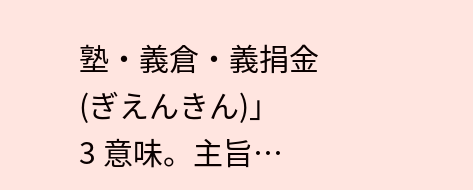塾・義倉・義捐金(ぎえんきん)」
3 意味。主旨…